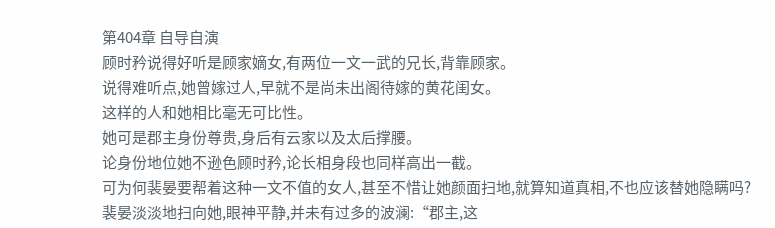第404章 自导自演
顾时矜说得好听是顾家嫡女,有两位一文一武的兄长,背靠顾家。
说得难听点,她曾嫁过人,早就不是尚未出阁待嫁的黄花闺女。
这样的人和她相比毫无可比性。
她可是郡主身份尊贵,身后有云家以及太后撑腰。
论身份地位她不逊色顾时矜,论长相身段也同样高出一截。
可为何裴晏要帮着这种一文不值的女人,甚至不惜让她颜面扫地,就算知道真相,不也应该替她隐瞒吗?
裴晏淡淡地扫向她,眼神平静,并未有过多的波澜:“郡主,这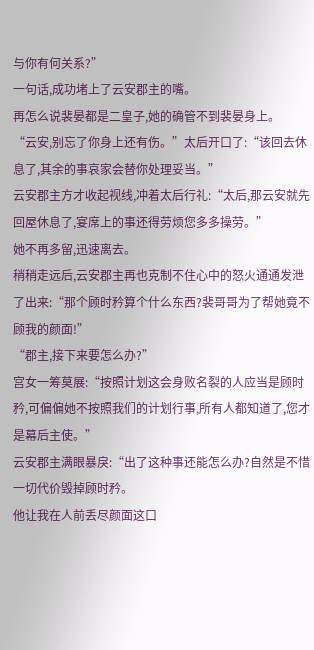与你有何关系?”
一句话,成功堵上了云安郡主的嘴。
再怎么说裴晏都是二皇子,她的确管不到裴晏身上。
“云安,别忘了你身上还有伤。”太后开口了:“该回去休息了,其余的事哀家会替你处理妥当。”
云安郡主方才收起视线,冲着太后行礼:“太后,那云安就先回屋休息了,宴席上的事还得劳烦您多多操劳。”
她不再多留,迅速离去。
稍稍走远后,云安郡主再也克制不住心中的怒火通通发泄了出来:“那个顾时矜算个什么东西?裴哥哥为了帮她竟不顾我的颜面!”
“郡主,接下来要怎么办?”
宫女一筹莫展:“按照计划这会身败名裂的人应当是顾时矜,可偏偏她不按照我们的计划行事,所有人都知道了,您才是幕后主使。”
云安郡主满眼暴戾:“出了这种事还能怎么办?自然是不惜一切代价毁掉顾时矜。
他让我在人前丢尽颜面这口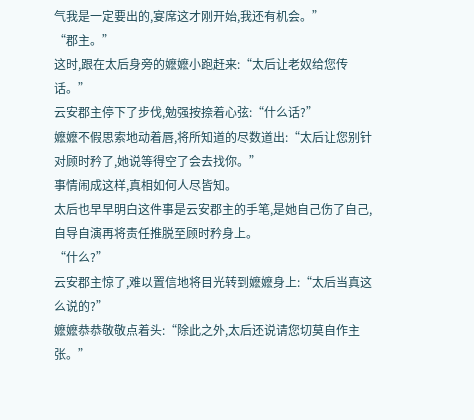气我是一定要出的,宴席这才刚开始,我还有机会。”
“郡主。”
这时,跟在太后身旁的嬷嬷小跑赶来:“太后让老奴给您传话。”
云安郡主停下了步伐,勉强按捺着心弦:“什么话?”
嬷嬷不假思索地动着唇,将所知道的尽数道出:“太后让您别针对顾时矜了,她说等得空了会去找你。”
事情闹成这样,真相如何人尽皆知。
太后也早早明白这件事是云安郡主的手笔,是她自己伤了自己,自导自演再将责任推脱至顾时矜身上。
“什么?”
云安郡主惊了,难以置信地将目光转到嬷嬷身上:“太后当真这么说的?”
嬷嬷恭恭敬敬点着头:“除此之外,太后还说请您切莫自作主张。”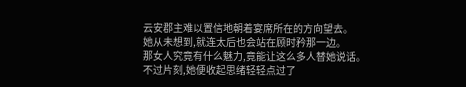云安郡主难以置信地朝着宴席所在的方向望去。
她从未想到,就连太后也会站在顾时矜那一边。
那女人究竟有什么魅力,竟能让这么多人替她说话。
不过片刻,她便收起思绪轻轻点过了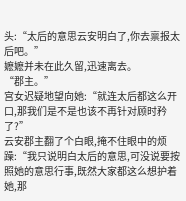头:“太后的意思云安明白了,你去禀报太后吧。”
嬷嬷并未在此久留,迅速离去。
“郡主。”
宫女迟疑地望向她:“就连太后都这么开口,那我们是不是也该不再针对顾时矜了?”
云安郡主翻了个白眼,掩不住眼中的烦躁:“我只说明白太后的意思,可没说要按照她的意思行事,既然大家都这么想护着她,那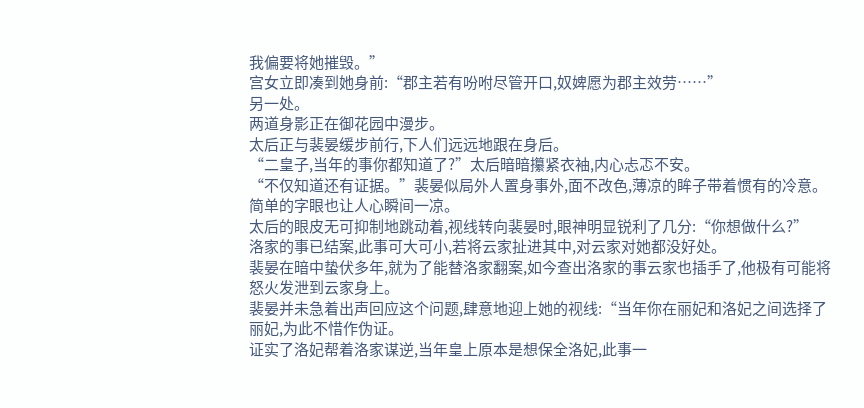我偏要将她摧毁。”
宫女立即凑到她身前:“郡主若有吩咐尽管开口,奴婢愿为郡主效劳……”
另一处。
两道身影正在御花园中漫步。
太后正与裴晏缓步前行,下人们远远地跟在身后。
“二皇子,当年的事你都知道了?”太后暗暗攥紧衣袖,内心忐忑不安。
“不仅知道还有证据。”裴晏似局外人置身事外,面不改色,薄凉的眸子带着惯有的冷意。
简单的字眼也让人心瞬间一凉。
太后的眼皮无可抑制地跳动着,视线转向裴晏时,眼神明显锐利了几分:“你想做什么?”
洛家的事已结案,此事可大可小,若将云家扯进其中,对云家对她都没好处。
裴晏在暗中蛰伏多年,就为了能替洛家翻案,如今查出洛家的事云家也插手了,他极有可能将怒火发泄到云家身上。
裴晏并未急着出声回应这个问题,肆意地迎上她的视线:“当年你在丽妃和洛妃之间选择了丽妃,为此不惜作伪证。
证实了洛妃帮着洛家谋逆,当年皇上原本是想保全洛妃,此事一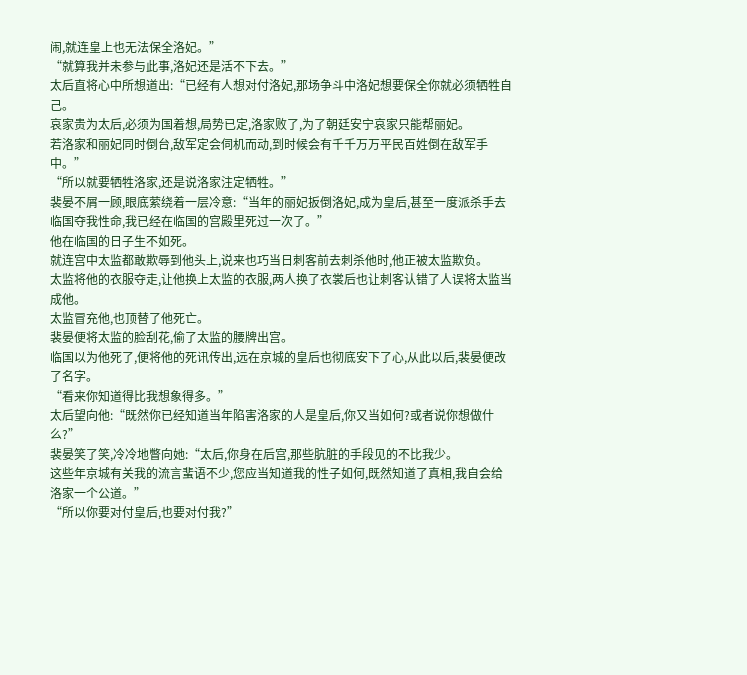闹,就连皇上也无法保全洛妃。”
“就算我并未参与此事,洛妃还是活不下去。”
太后直将心中所想道出:“已经有人想对付洛妃,那场争斗中洛妃想要保全你就必须牺牲自己。
哀家贵为太后,必须为国着想,局势已定,洛家败了,为了朝廷安宁哀家只能帮丽妃。
若洛家和丽妃同时倒台,敌军定会伺机而动,到时候会有千千万万平民百姓倒在敌军手中。”
“所以就要牺牲洛家,还是说洛家注定牺牲。”
裴晏不屑一顾,眼底萦绕着一层冷意:“当年的丽妃扳倒洛妃,成为皇后,甚至一度派杀手去临国夺我性命,我已经在临国的宫殿里死过一次了。”
他在临国的日子生不如死。
就连宫中太监都敢欺辱到他头上,说来也巧当日刺客前去刺杀他时,他正被太监欺负。
太监将他的衣服夺走,让他换上太监的衣服,两人换了衣裳后也让刺客认错了人误将太监当成他。
太监冒充他,也顶替了他死亡。
裴晏便将太监的脸刮花,偷了太监的腰牌出宫。
临国以为他死了,便将他的死讯传出,远在京城的皇后也彻底安下了心,从此以后,裴晏便改了名字。
“看来你知道得比我想象得多。”
太后望向他:“既然你已经知道当年陷害洛家的人是皇后,你又当如何?或者说你想做什么?”
裴晏笑了笑,冷冷地瞥向她:“太后,你身在后宫,那些肮脏的手段见的不比我少。
这些年京城有关我的流言蜚语不少,您应当知道我的性子如何,既然知道了真相,我自会给洛家一个公道。”
“所以你要对付皇后,也要对付我?”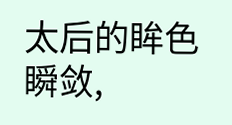太后的眸色瞬敛,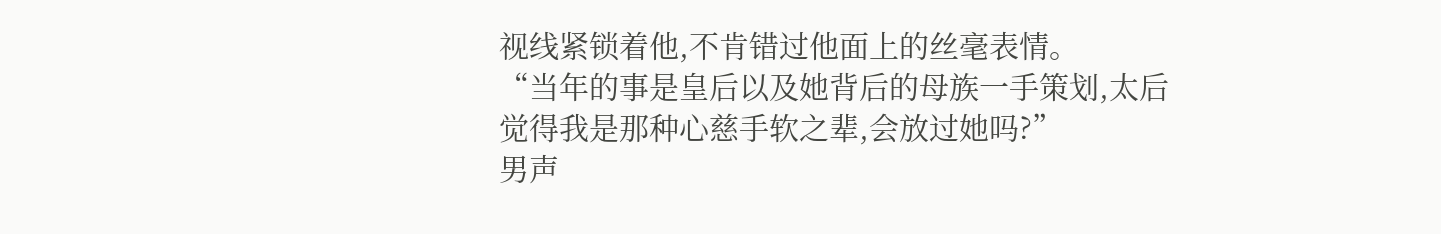视线紧锁着他,不肯错过他面上的丝毫表情。
“当年的事是皇后以及她背后的母族一手策划,太后觉得我是那种心慈手软之辈,会放过她吗?”
男声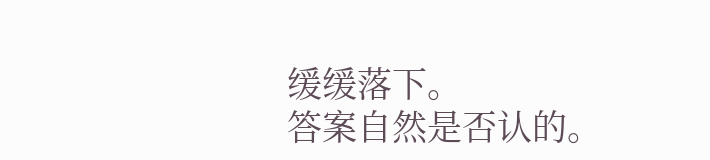缓缓落下。
答案自然是否认的。